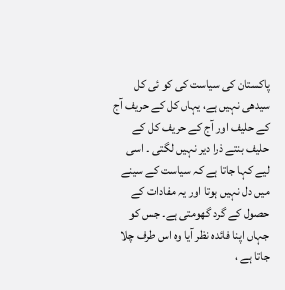پاکستان کی سیاست کی کو ئی کل سیدھی نہیں ہے، یہاں کل کے حریف آج کے حلیف اور آج کے حریف کل کے حلیف بنتے ذرا دیر نہیں لگتی ۔ اسی لیے کہا جاتا ہے کہ سیاست کے سینے میں دل نہیں ہوتا اور یہ مفادات کے حصول کے گرد گھومتی ہے۔ جس کو جہاں اپنا فائدہ نظر آیا وہ اس طرف چلا جاتا ہے ،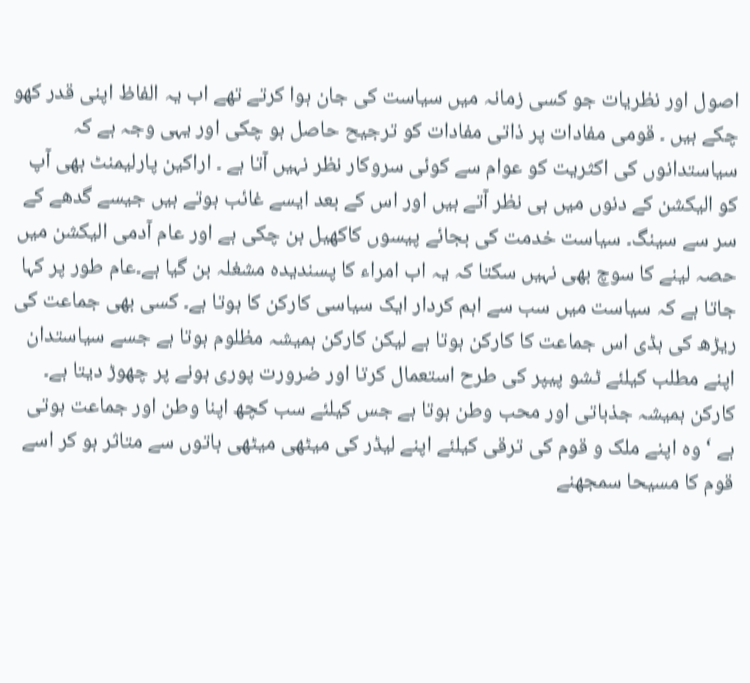اصول اور نظریات جو کسی زمانہ میں سیاست کی جان ہوا کرتے تھے اب یہ الفاظ اپنی قدر کھو چکے ہیں ۔ قومی مفادات پر ذاتی مفادات کو ترجیح حاصل ہو چکی اور یہی وجہ ہے کہ سیاستدانوں کی اکثریت کو عوام سے کوئی سروکار نظر نہیں آتا ہے ۔ اراکین پارلیمنٹ بھی آپ کو الیکشن کے دنوں میں ہی نظر آتے ہیں اور اس کے بعد ایسے غائب ہوتے ہیں جیسے گدھے کے سر سے سینگ۔ سیاست خدمت کی بجائے پیسوں کاکھیل بن چکی ہے اور عام آدمی الیکشن میں حصہ لینے کا سوچ بھی نہیں سکتا کہ یہ اب امراء کا پسندیدہ مشغلہ بن گیا ہے۔عام طور پر کہا جاتا ہے کہ سیاست میں سب سے اہم کردار ایک سیاسی کارکن کا ہوتا ہے۔ کسی بھی جماعت کی ریڑھ کی ہڈی اس جماعت کا کارکن ہوتا ہے لیکن کارکن ہمیشہ مظلوم ہوتا ہے جسے سیاستدان اپنے مطلب کیلئے ٹشو پیپر کی طرح استعمال کرتا اور ضرورت پوری ہونے پر چھوڑ دیتا ہے۔ کارکن ہمیشہ جذباتی اور محب وطن ہوتا ہے جس کیلئے سب کچھ اپنا وطن اور جماعت ہوتی ہے ‘ وہ اپنے ملک و قوم کی ترقی کیلئے اپنے لیڈر کی میٹھی میٹھی باتوں سے متاثر ہو کر اسے قوم کا مسیحا سمجھنے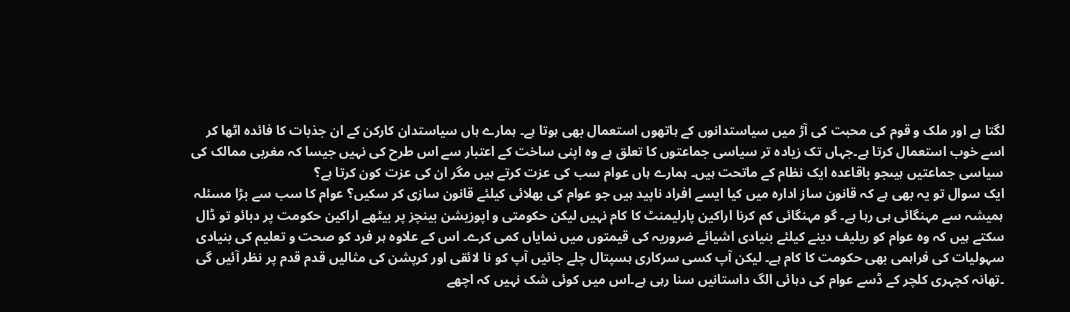لگتا ہے اور ملک و قوم کی محبت کی آڑ میں سیاستدانوں کے ہاتھوں استعمال بھی ہوتا ہے۔ ہمارے ہاں سیاستدان کارکن کے ان جذبات کا فائدہ اٹھا کر اسے خوب استعمال کرتا ہے۔جہاں تک زیادہ تر سیاسی جماعتوں کا تعلق ہے وہ اپنی ساخت کے اعتبار سے اس طرح کی نہیں جیسا کہ مغربی ممالک کی سیاسی جماعتیں ہیںجو باقاعدہ ایک نظام کے ماتحت ہیں۔ ہمارے ہاں عوام سب کی عزت کرتے ہیں مگر ان کی عزت کون کرتا ہے؟
ایک سوال تو یہ بھی ہے کہ قانون ساز ادارہ میں کیا ایسے افراد ناپید ہیں جو عوام کی بھلائی کیلئے قانون سازی کر سکیں؟ عوام کا سب سے بڑا مسئلہ ہمیشہ سے مہنگائی ہی رہا ہے۔ گو مہنگائی کم کرنا اراکین پارلیمنٹ کا کام نہیں لیکن حکومتی و اپوزیشن بینچز پر بیٹھے اراکین حکومت پر دبائو تو ڈال سکتے ہیں کہ وہ عوام کو ریلیف دینے کیلئے بنیادی اشیائے ضروریہ کی قیمتوں میں نمایاں کمی کرے۔ اس کے علاوہ ہر فرد کو صحت و تعلیم کی بنیادی سہولیات کی فراہمی بھی حکومت کا کام ہے۔ لیکن آپ کسی سرکاری ہسپتال چلے جائیں آپ کو نا لائقی اور کرپشن کی مثالیں قدم قدم پر نظر آئیں گی ۔تھانہ کچہری کلچر کے ڈسے عوام کی دہائی الگ داستانیں سنا رہی ہے۔اس میں کوئی شک نہیں کہ اچھے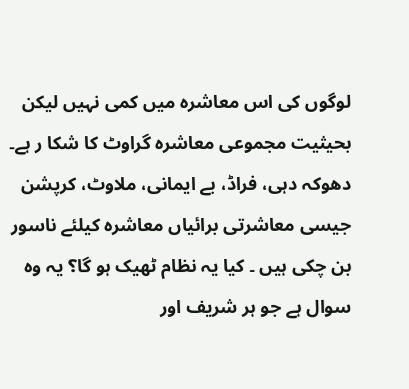لوگوں کی اس معاشرہ میں کمی نہیں لیکن بحیثیت مجموعی معاشرہ گراوٹ کا شکا ر ہے۔ دھوکہ دہی، فراڈ، بے ایمانی، ملاوٹ، کرپشن جیسی معاشرتی برائیاں معاشرہ کیلئے ناسور بن چکی ہیں ۔ کیا یہ نظام ٹھیک ہو گا؟ یہ وہ سوال ہے جو ہر شریف اور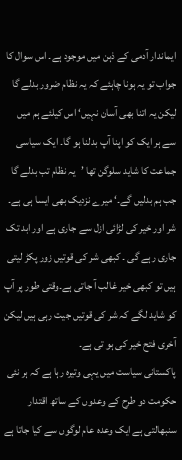ایماندار آدمی کے ذہن میں موجود ہے۔ اس سوال کا جواب تو یہ ہونا چاہئے کہ یہ نظام ضرور بدلے گا لیکن یہ اتنا بھی آسان نہیں‘ اس کیلئے ہم میں سے ہر ایک کو اپنا آپ بدلنا ہو گا۔ ایک سیاسی جماعت کا شاید سلوگن تھا ’یہ نظام تب بدلے گا جب ہم بدلیں گے۔‘ میرے نزدیک بھی ایسا ہی ہے۔ شر اور خیر کی لڑائی ازل سے جاری ہے اور ابد تک جاری رہے گی ۔ کبھی شر کی قوتیں زور پکڑ لیتی ہیں تو کبھی خیر غالب آ جاتی ہے۔وقتی طور پر آپ کو شاید لگے کہ شر کی قوتیں جیت رہی ہیں لیکن آخری فتح خیر کی ہو تی ہے۔
پاکستانی سیاست میں یہی وتیرہ رہا ہے کہ ہر نئی حکومت دو طرح کے وعدوں کے ساتھ اقتدار سنبھالتی ہے ایک وعدہ عام لوگوں سے کیا جاتا ہے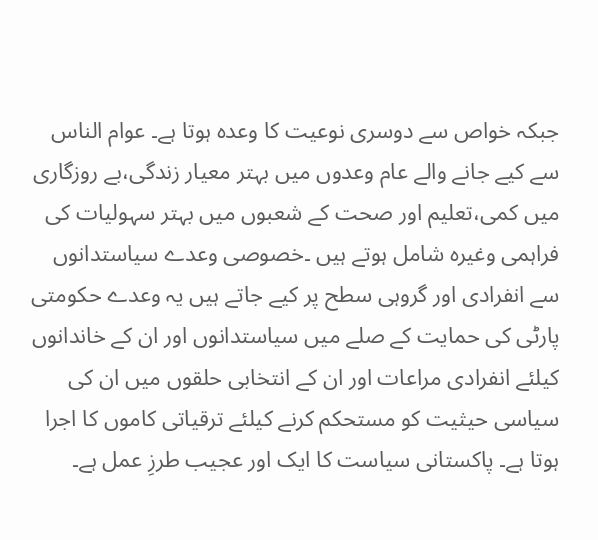جبکہ خواص سے دوسری نوعیت کا وعدہ ہوتا ہے۔ عوام الناس سے کیے جانے والے عام وعدوں میں بہتر معیار زندگی،بے روزگاری میں کمی،تعلیم اور صحت کے شعبوں میں بہتر سہولیات کی فراہمی وغیرہ شامل ہوتے ہیں ۔خصوصی وعدے سیاستدانوں سے انفرادی اور گروہی سطح پر کیے جاتے ہیں یہ وعدے حکومتی پارٹی کی حمایت کے صلے میں سیاستدانوں اور ان کے خاندانوں کیلئے انفرادی مراعات اور ان کے انتخابی حلقوں میں ان کی سیاسی حیثیت کو مستحکم کرنے کیلئے ترقیاتی کاموں کا اجرا ہوتا ہے۔ پاکستانی سیاست کا ایک اور عجیب طرزِ عمل ہے۔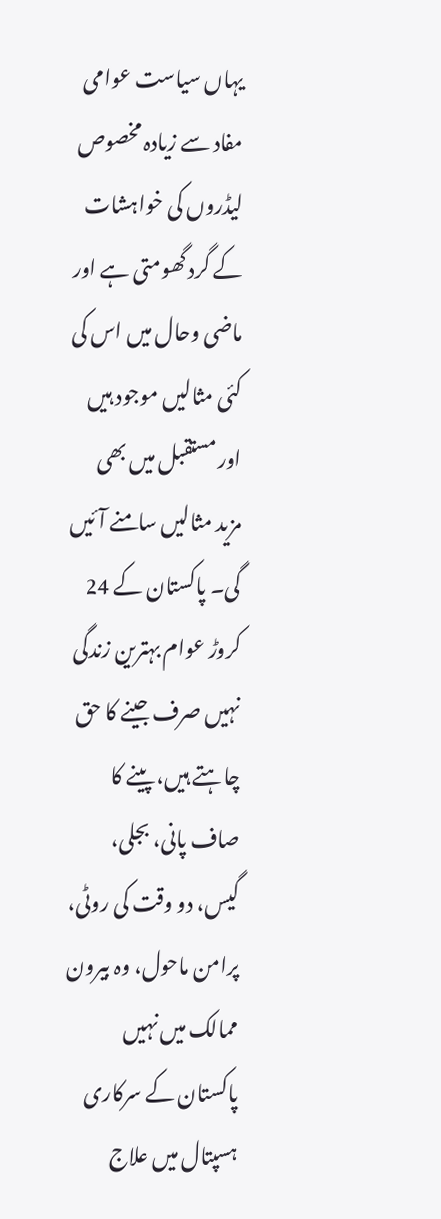یہاں سیاست عوامی مفاد سے زیادہ مخصوص لیڈروں کی خواہشات کے گرد گھومتی ہے اور ماضی وحال میں اس کی کئی مثالیں موجود ہیں اور مستقبل میں بھی مزید مثالیں سامنے آئیں گی۔ پاکستان کے 24 کروڑ عوام بہترین زندگی نہیں صرف جینے کا حق چاہتے ہیں، پینے کا صاف پانی، بجلی، گیس، دو وقت کی روٹی، پرامن ماحول، وہ بیرون ممالک میں نہیں پاکستان کے سرکاری ہسپتال میں علاج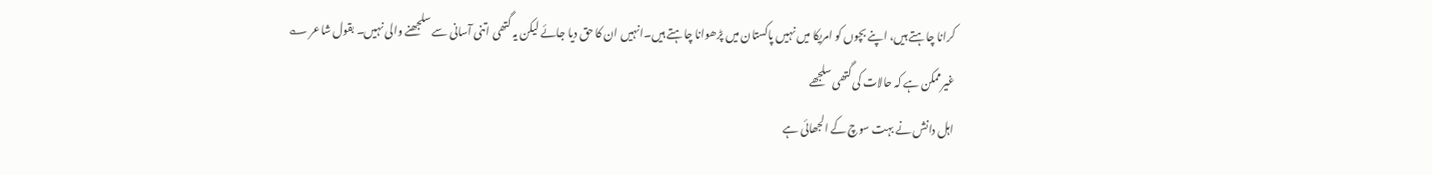کرانا چاہتے ہیں، اپنے بچوں کو امریکا میں نہیں پاکستان میں پڑھوانا چاہتے ہیں۔انہیں ان کا حق دیا جائے لیکن یہ گتھی اتنی آسانی سے سلجھنے والی نہیں۔ بقول شاعر ؎
غیرممکن ہے کہ حالات کی گتھی سلجھے
اہل دانش نے بہت سوچ کے الجھائی ہے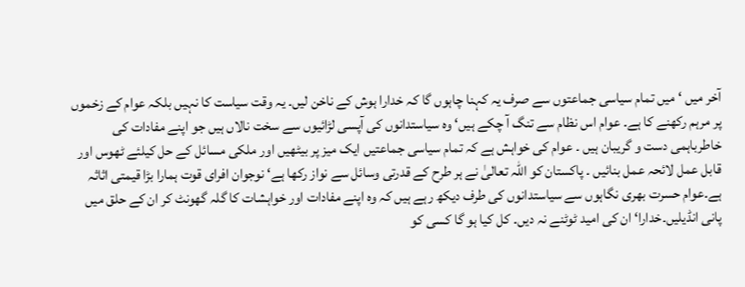آخر میں ‘ میں تمام سیاسی جماعتوں سے صرف یہ کہنا چاہوں گا کہ خدارا ہوش کے ناخن لیں۔ یہ وقت سیاست کا نہیں بلکہ عوام کے زخموں پر مرہم رکھنے کا ہے۔ عوام اس نظام سے تنگ آ چکے ہیں‘ وہ سیاستدانوں کی آپسی لڑائیوں سے سخت نالاں ہیں جو اپنے مفادات کی خاطرباہمی دست و گریبان ہیں ۔ عوام کی خواہش ہے کہ تمام سیاسی جماعتیں ایک میز پر بیٹھیں اور ملکی مسائل کے حل کیلئے ٹھوس اور قابل عمل لائحہ عمل بنائیں ۔ پاکستان کو اللہ تعالیٰ نے ہر طرح کے قدرتی وسائل سے نواز رکھا ہے‘ نوجوان افرای قوت ہمارا بڑا قیمتی اثاثہ ہے۔عوام حسرت بھری نگاہوں سے سیاستدانوں کی طرف دیکھ رہے ہیں کہ وہ اپنے مفادات اور خواہشات کا گلہ گھونٹ کر ان کے حلق میں پانی انڈیلیں۔خدارا‘ ان کی امید ٹوٹنے نہ دیں۔ کل کیا ہو گا کسی کو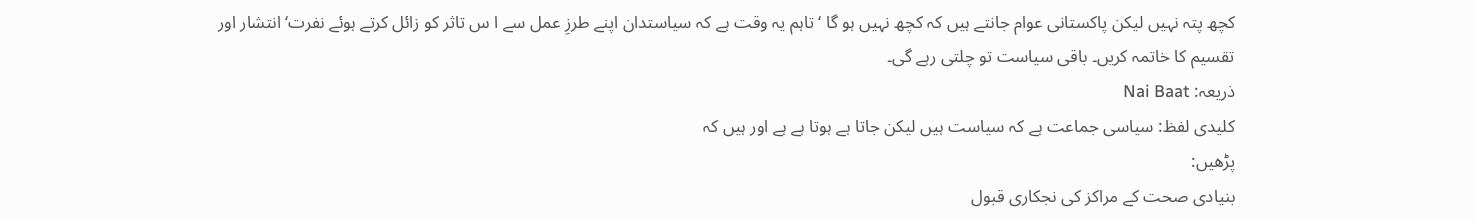کچھ پتہ نہیں لیکن پاکستانی عوام جانتے ہیں کہ کچھ نہیں ہو گا ‘ تاہم یہ وقت ہے کہ سیاستدان اپنے طرزِ عمل سے ا س تاثر کو زائل کرتے ہوئے نفرت‘ انتشار اور تقسیم کا خاتمہ کریں۔ باقی سیاست تو چلتی رہے گی۔
ذریعہ: Nai Baat
کلیدی لفظ: سیاسی جماعت ہے کہ سیاست ہیں لیکن جاتا ہے ہوتا ہے ہے اور ہیں کہ
پڑھیں:
بنیادی صحت کے مراکز کی نجکاری قبول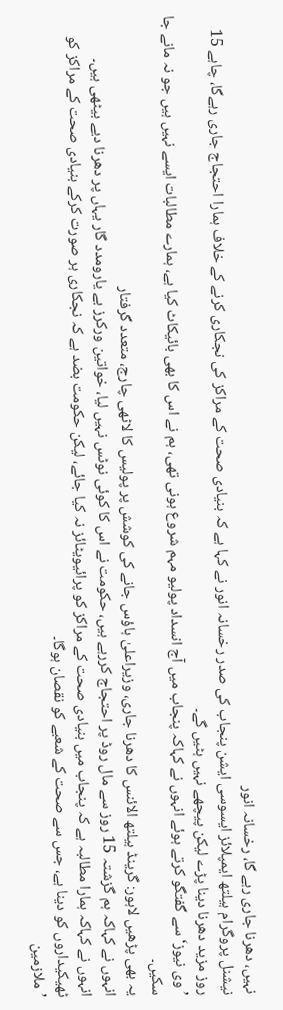نہیں، دھرنا جاری رہے گا، رخسانہ انور
نیشنل پروگرام ہیلتھ ایمپلائز ایسوسی ایشن پنجاب کی صدر رخسانہ انور نے کہا ہے کہ بنیادی صحت کے مراکز کی نجکاری کرنے کے خلاف ہمارا احتجاج جاری رہےگا، چاہے 15 روز مزید دھرنا دینا پڑے لیکن پیچھے نہیں ہٹیں گے۔
’وی نیوز‘ سے گفتگو کرتے ہوئے انہوں نے کہاکہ پنجاب میں آج انسداد پولیو مہم شروع ہونی تھی، ہم نے اس کا بھی بائیکاٹ کیا ہے، ہمارے مطالبات ایسے نہیں ہیں جو نہ مانے جا سکیں۔
یہ بھی پڑھیں لاہور: گرینڈ ہیلتھ الائنس کا دھرنا جاری، وزیراعلیٰ ہاؤس جانے کی کوشش پر پولیس کا لاٹھی چارج، متعدد گرفتار
انہوں نے کہاکہ ہم گزشتہ 15 روز سے مال روڈ پر احتجاج کررہے ہیں، حکومت نے اس کا کوئی نوٹس نہیں لیا، خواتین ورکرز بے یارومدد گار یہاں پر دھرنا دیے بیٹھی ہیں۔
انہوں نے کہاکہ ہمارا مطالبہ ہے کہ پنجاب میں بنیادی صحت کے مراکز کو پرائیویٹائز نہ کیا جائے، لیکن حکومت بضد ہے کہ نجکاری ہر صورت کرکے بنیادی صحت کے مراکز کو ٹھیکیداروں کو دینا ہے، جس سے صحت کے شعبے کو نقصان ہوگا۔
’ملازمین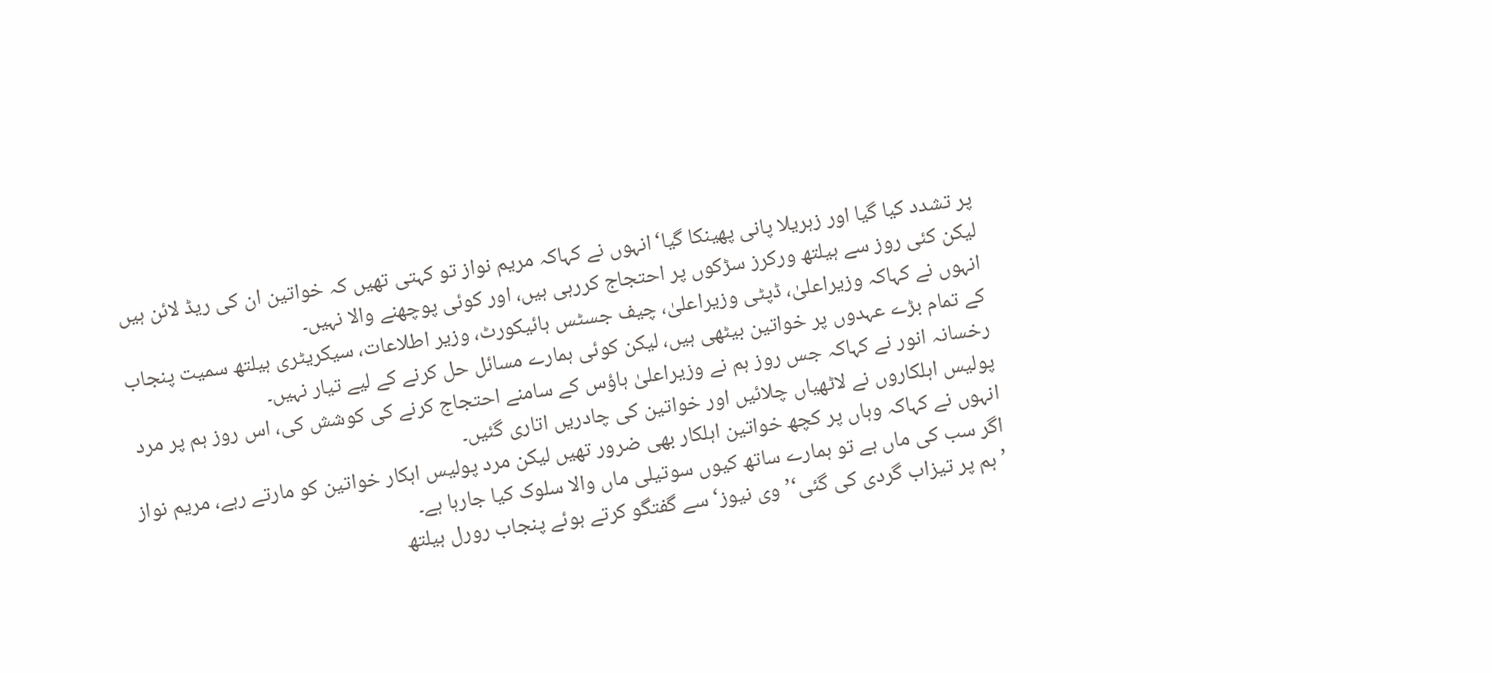پر تشدد کیا گیا اور زہریلا پانی پھینکا گیا‘انہوں نے کہاکہ مریم نواز تو کہتی تھیں کہ خواتین ان کی ریڈ لائن ہیں لیکن کئی روز سے ہیلتھ ورکرز سڑکوں پر احتجاج کررہی ہیں، اور کوئی پوچھنے والا نہیں۔
انہوں نے کہاکہ وزیراعلیٰ، ڈپٹی وزیراعلیٰ، چیف جسٹس ہائیکورٹ، وزیر اطلاعات، سیکریٹری ہیلتھ سمیت پنجاب کے تمام بڑے عہدوں پر خواتین بیٹھی ہیں، لیکن کوئی ہمارے مسائل حل کرنے کے لیے تیار نہیں۔
رخسانہ انور نے کہاکہ جس روز ہم نے وزیراعلیٰ ہاؤس کے سامنے احتجاج کرنے کی کوشش کی، اس روز ہم پر مرد پولیس اہلکاروں نے لاٹھیاں چلائیں اور خواتین کی چادریں اتاری گئیں۔
انہوں نے کہاکہ وہاں پر کچھ خواتین اہلکار بھی ضرور تھیں لیکن مرد پولیس اہکار خواتین کو مارتے رہے، مریم نواز اگر سب کی ماں ہے تو ہمارے ساتھ کیوں سوتیلی ماں والا سلوک کیا جارہا ہے۔
’ہم پر تیزاب گردی کی گئی‘’وی نیوز‘ سے گفتگو کرتے ہوئے پنجاب رورل ہیلتھ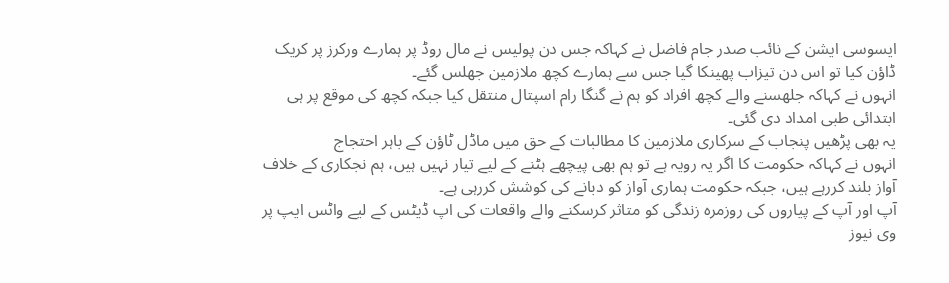ایسوسی ایشن کے نائب صدر جام فاضل نے کہاکہ جس دن پولیس نے مال روڈ پر ہمارے ورکرز پر کریک ڈاؤن کیا تو اس دن تیزاب پھینکا گیا جس سے ہمارے کچھ ملازمین جھلس گئے۔
انہوں نے کہاکہ جلھسنے والے کچھ افراد کو ہم نے گنگا رام اسپتال منتقل کیا جبکہ کچھ کی موقع پر ہی ابتدائی طبی امداد دی گئی۔
یہ بھی پڑھیں پنجاب کے سرکاری ملازمین کا مطالبات کے حق میں ماڈل ٹاؤن کے باہر احتجاج
انہوں نے کہاکہ حکومت کا اگر یہ رویہ ہے تو ہم بھی پیچھے ہٹنے کے لیے تیار نہیں ہیں، ہم نجکاری کے خلاف آواز بلند کررہے ہیں، جبکہ حکومت ہماری آواز کو دبانے کی کوشش کررہی ہے۔
آپ اور آپ کے پیاروں کی روزمرہ زندگی کو متاثر کرسکنے والے واقعات کی اپ ڈیٹس کے لیے واٹس ایپ پر وی نیوز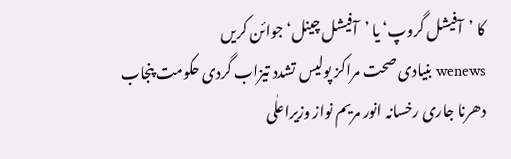کا ’آفیشل گروپ‘ یا ’آفیشل چینل‘ جوائن کریں
wenews بنیادی صحت مراکز پولیس تشدد تیزاب گردی حکومت پنجاب دھرنا جاری رخسانہ انور مریم نواز وزیراعلٰی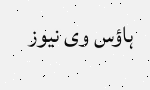ہاؤس وی نیوز